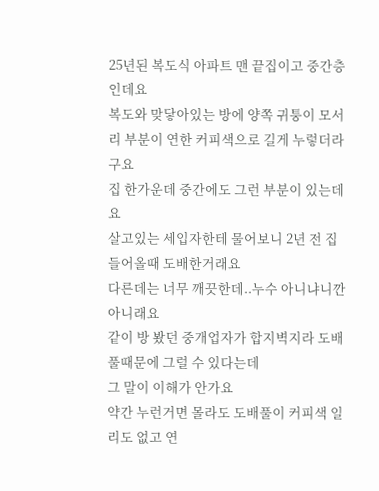25년된 복도식 아파트 맨 끝집이고 중간층인데요
복도와 맞닿아있는 방에 양쪽 귀퉁이 모서리 부분이 연한 커피색으로 길게 누렇더라구요
집 한가운데 중간에도 그런 부분이 있는데요
살고있는 세입자한테 물어보니 2년 전 집 들어올때 도배한거래요
다른데는 너무 깨끗한데..누수 아니냐니깐 아니래요
같이 방 봤던 중개업자가 합지벽지라 도배풀때문에 그럴 수 있다는데
그 말이 이해가 안가요
약간 누런거면 몰라도 도배풀이 커피색 일 리도 없고 연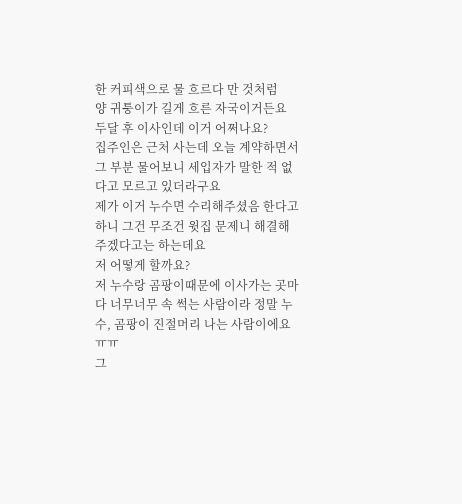한 커피색으로 물 흐르다 만 것처럼
양 귀퉁이가 길게 흐른 자국이거든요
두달 후 이사인데 이거 어쩌나요?
집주인은 근처 사는데 오늘 계약하면서 그 부분 물어보니 세입자가 말한 적 없다고 모르고 있더라구요
제가 이거 누수면 수리해주셨음 한다고 하니 그건 무조건 윗집 문제니 해결해주겠다고는 하는데요
저 어떻게 할까요?
저 누수랑 곰팡이때문에 이사가는 곳마다 너무너무 속 썩는 사람이라 정말 누수, 곰팡이 진절머리 나는 사람이에요ㅠㅠ
그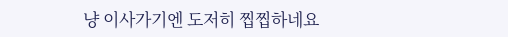냥 이사가기엔 도저히 찝찝하네요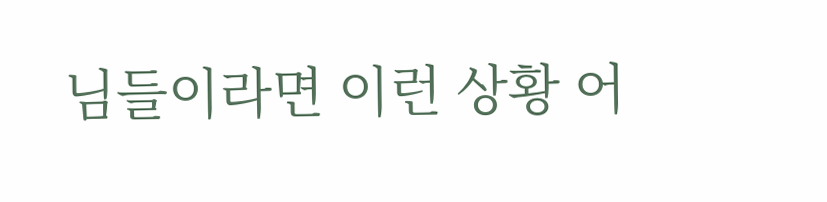님들이라면 이런 상황 어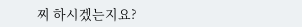찌 하시겠는지요?